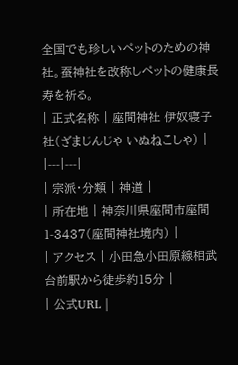全国でも珍しいペットのための神社。蚕神社を改称しペットの健康長寿を祈る。
| 正式名称 | 座間神社 伊奴寝子社(ざまじんじゃ いぬねこしゃ) |
|---|---|
| 宗派・分類 | 神道 |
| 所在地 | 神奈川県座間市座間1-3437(座間神社境内) |
| アクセス | 小田急小田原線相武台前駅から徒歩約15分 |
| 公式URL |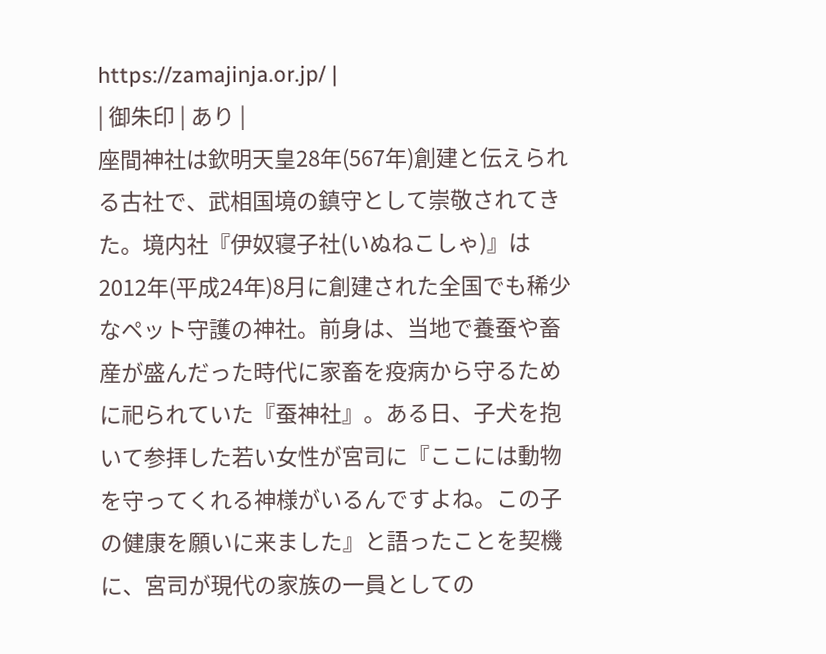https://zamajinja.or.jp/ |
| 御朱印 | あり |
座間神社は欽明天皇28年(567年)創建と伝えられる古社で、武相国境の鎮守として崇敬されてきた。境内社『伊奴寝子社(いぬねこしゃ)』は2012年(平成24年)8月に創建された全国でも稀少なペット守護の神社。前身は、当地で養蚕や畜産が盛んだった時代に家畜を疫病から守るために祀られていた『蚕神社』。ある日、子犬を抱いて参拝した若い女性が宮司に『ここには動物を守ってくれる神様がいるんですよね。この子の健康を願いに来ました』と語ったことを契機に、宮司が現代の家族の一員としての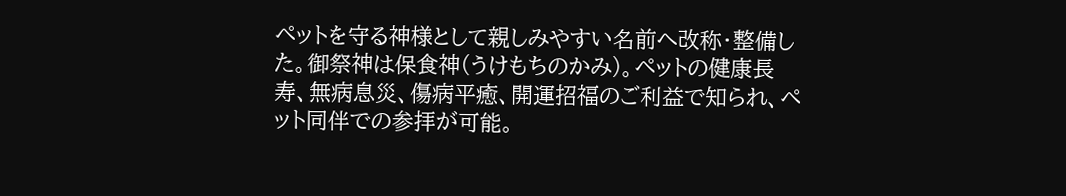ペットを守る神様として親しみやすい名前へ改称・整備した。御祭神は保食神(うけもちのかみ)。ペットの健康長寿、無病息災、傷病平癒、開運招福のご利益で知られ、ペット同伴での参拝が可能。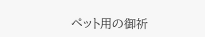ペット用の御祈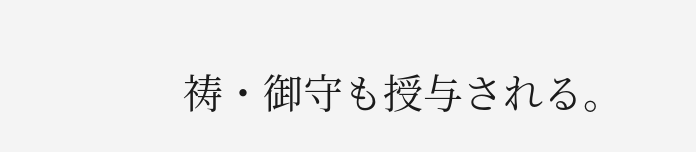祷・御守も授与される。